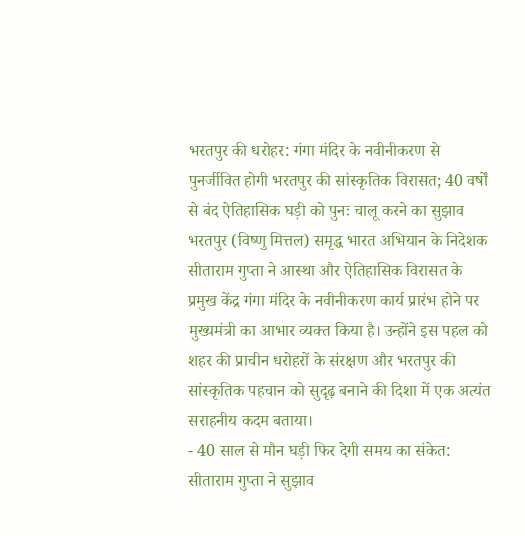भरतपुर की धरोहर: गंगा मंदिर के नवीनीकरण से पुनर्जीवित होगी भरतपुर की सांस्कृतिक विरासत; 40 वर्षों से बंद ऐतिहासिक घड़ी को पुनः चालू करने का सुझाव
भरतपुर (विष्णु मित्तल) समृद्ध भारत अभियान के निदेशक सीताराम गुप्ता ने आस्था और ऐतिहासिक विरासत के प्रमुख केंद्र गंगा मंदिर के नवीनीकरण कार्य प्रारंभ होने पर मुख्यमंत्री का आभार व्यक्त किया है। उन्होंने इस पहल को शहर की प्राचीन धरोहरों के संरक्षण और भरतपुर की सांस्कृतिक पहचान को सुदृढ़ बनाने की दिशा में एक अत्यंत सराहनीय कदम बताया।
- 40 साल से मौन घड़ी फिर देगी समय का संकेत:
सीताराम गुप्ता ने सुझाव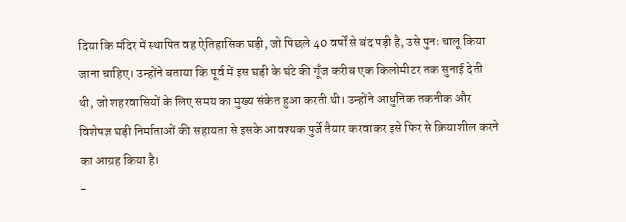दिया कि मंदिर में स्थापित वह ऐतिहासिक घड़ी, जो पिछले 40 वर्षों से बंद पड़ी है, उसे पुनः चालू किया जाना चाहिए। उन्होंने बताया कि पूर्व में इस घड़ी के घंटे की गूँज करीब एक किलोमीटर तक सुनाई देती थी, जो शहरवासियों के लिए समय का मुख्य संकेत हुआ करती थी। उन्होंने आधुनिक तकनीक और विशेषज्ञ घड़ी निर्माताओं की सहायता से इसके आवश्यक पुर्जे तैयार करवाकर इसे फिर से क्रियाशील करने का आग्रह किया है।
-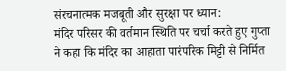संरचनात्मक मजबूती और सुरक्षा पर ध्यान:
मंदिर परिसर की वर्तमान स्थिति पर चर्चा करते हुए गुप्ता ने कहा कि मंदिर का आहाता पारंपरिक मिट्टी से निर्मित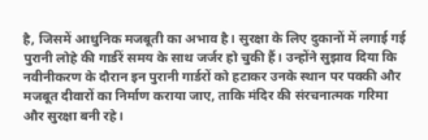है, जिसमें आधुनिक मजबूती का अभाव है। सुरक्षा के लिए दुकानों में लगाई गई पुरानी लोहे की गार्डरें समय के साथ जर्जर हो चुकी हैं। उन्होंने सुझाव दिया कि नवीनीकरण के दौरान इन पुरानी गार्डरों को हटाकर उनके स्थान पर पक्की और मजबूत दीवारों का निर्माण कराया जाए, ताकि मंदिर की संरचनात्मक गरिमा और सुरक्षा बनी रहे।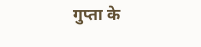गुप्ता के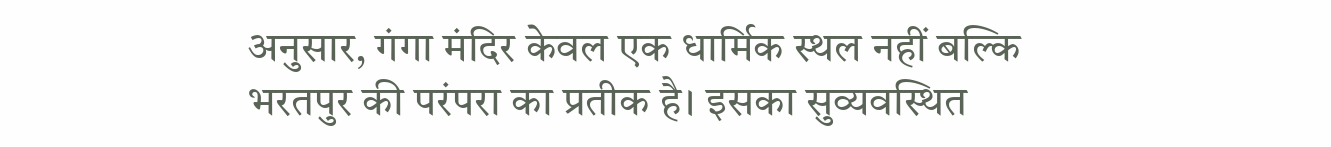अनुसार, गंगा मंदिर केवल एक धार्मिक स्थल नहीं बल्कि भरतपुर की परंपरा का प्रतीक है। इसका सुव्यवस्थित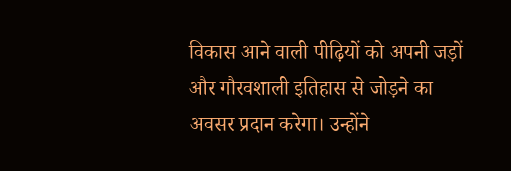विकास आने वाली पीढ़ियों को अपनी जड़ों और गौरवशाली इतिहास से जोड़ने का अवसर प्रदान करेगा। उन्होंने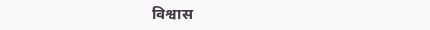विश्वास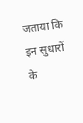जताया कि इन सुधारों के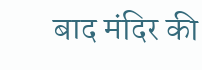बाद मंदिर की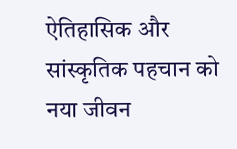ऐतिहासिक और सांस्कृतिक पहचान को नया जीवन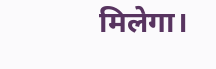मिलेगा।